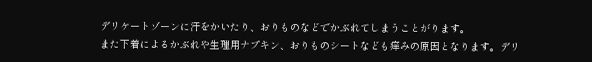デリケートゾーンに汗をかいたり、おりものなどでかぶれてしまうことがります。
また下着によるかぶれや生理用ナプキン、おりものシートなども痒みの原因となります。デリ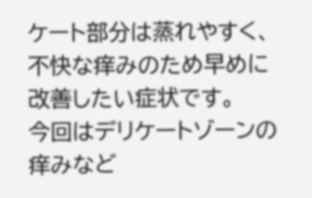ケート部分は蒸れやすく、不快な痒みのため早めに改善したい症状です。
今回はデリケートゾーンの痒みなど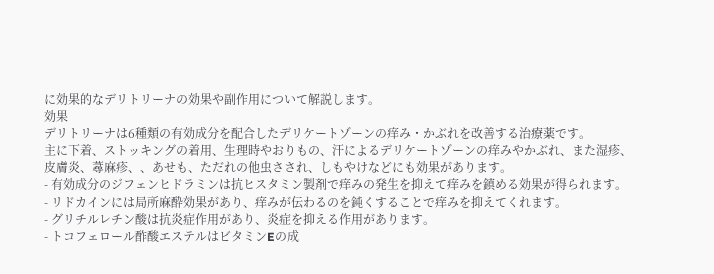に効果的なデリトリーナの効果や副作用について解説します。
効果
デリトリーナは6種類の有効成分を配合したデリケートゾーンの痒み・かぶれを改善する治療薬です。
主に下着、ストッキングの着用、生理時やおりもの、汗によるデリケートゾーンの痒みやかぶれ、また湿疹、皮膚炎、蕁麻疹、、あせも、ただれの他虫さされ、しもやけなどにも効果があります。
- 有効成分のジフェンヒドラミンは抗ヒスタミン製剤で痒みの発生を抑えて痒みを鎮める効果が得られます。
- リドカインには局所麻酔効果があり、痒みが伝わるのを鈍くすることで痒みを抑えてくれます。
- グリチルレチン酸は抗炎症作用があり、炎症を抑える作用があります。
- トコフェロール酢酸エステルはビタミンEの成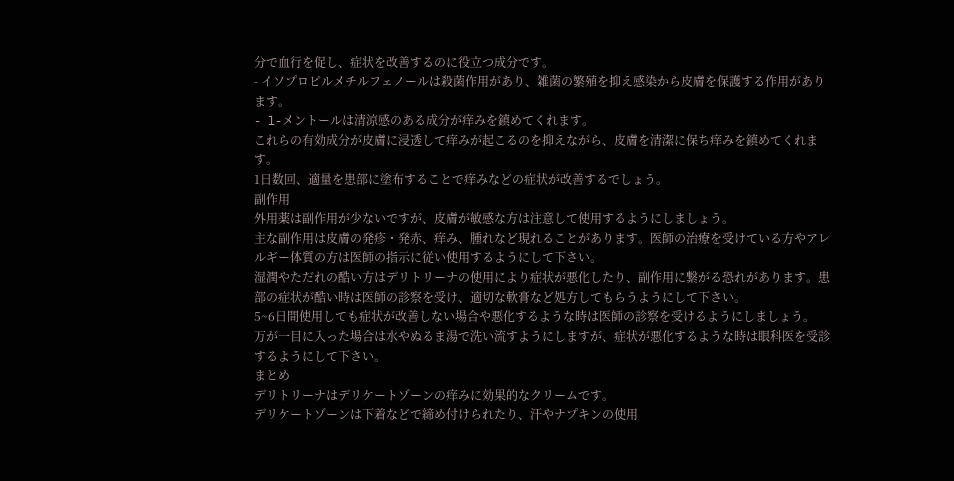分で血行を促し、症状を改善するのに役立つ成分です。
- イソプロピルメチルフェノールは殺菌作用があり、雑菌の繁殖を抑え感染から皮膚を保護する作用があります。
- l-メントールは清涼感のある成分が痒みを鎮めてくれます。
これらの有効成分が皮膚に浸透して痒みが起こるのを抑えながら、皮膚を清潔に保ち痒みを鎮めてくれます。
1日数回、適量を患部に塗布することで痒みなどの症状が改善するでしょう。
副作用
外用薬は副作用が少ないですが、皮膚が敏感な方は注意して使用するようにしましょう。
主な副作用は皮膚の発疹・発赤、痒み、腫れなど現れることがあります。医師の治療を受けている方やアレルギー体質の方は医師の指示に従い使用するようにして下さい。
湿潤やただれの酷い方はデリトリーナの使用により症状が悪化したり、副作用に繋がる恐れがあります。患部の症状が酷い時は医師の診察を受け、適切な軟膏など処方してもらうようにして下さい。
5~6日間使用しても症状が改善しない場合や悪化するような時は医師の診察を受けるようにしましょう。
万が一目に入った場合は水やぬるま湯で洗い流すようにしますが、症状が悪化するような時は眼科医を受診するようにして下さい。
まとめ
デリトリーナはデリケートゾーンの痒みに効果的なクリームです。
デリケートゾーンは下着などで締め付けられたり、汗やナプキンの使用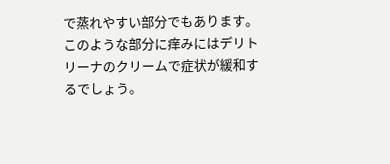で蒸れやすい部分でもあります。このような部分に痒みにはデリトリーナのクリームで症状が緩和するでしょう。